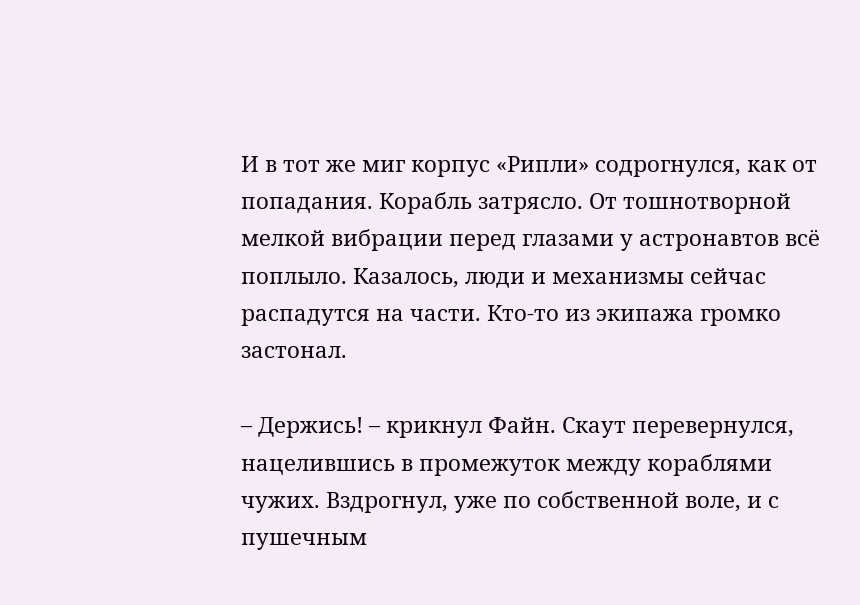И в тот же миг корпус «Рипли» содрогнулся, как от попадания. Корабль затрясло. От тошнотворной мелкой вибрации перед глазами у астронавтов всё поплыло. Казалось, люди и механизмы сейчас распадутся на части. Кто-то из экипажа громко застонал.

– Держись! – крикнул Файн. Скаут перевернулся, нацелившись в промежуток между кораблями чужих. Вздрогнул, уже по собственной воле, и с пушечным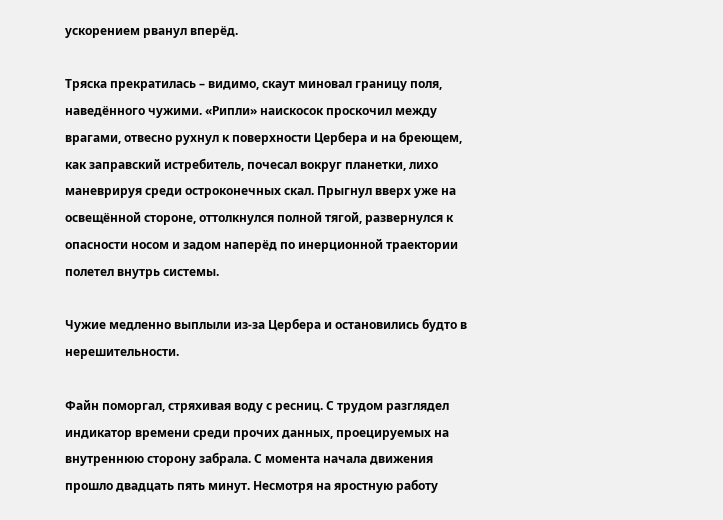ускорением рванул вперёд.

Тряска прекратилась – видимо, скаут миновал границу поля, наведённого чужими. «Рипли» наискосок проскочил между врагами, отвесно рухнул к поверхности Цербера и на бреющем, как заправский истребитель, почесал вокруг планетки, лихо маневрируя среди остроконечных скал. Прыгнул вверх уже на освещённой стороне, оттолкнулся полной тягой, развернулся к опасности носом и задом наперёд по инерционной траектории полетел внутрь системы.

Чужие медленно выплыли из-за Цербера и остановились будто в нерешительности.

Файн поморгал, стряхивая воду с ресниц. С трудом разглядел индикатор времени среди прочих данных, проецируемых на внутреннюю сторону забрала. С момента начала движения прошло двадцать пять минут. Несмотря на яростную работу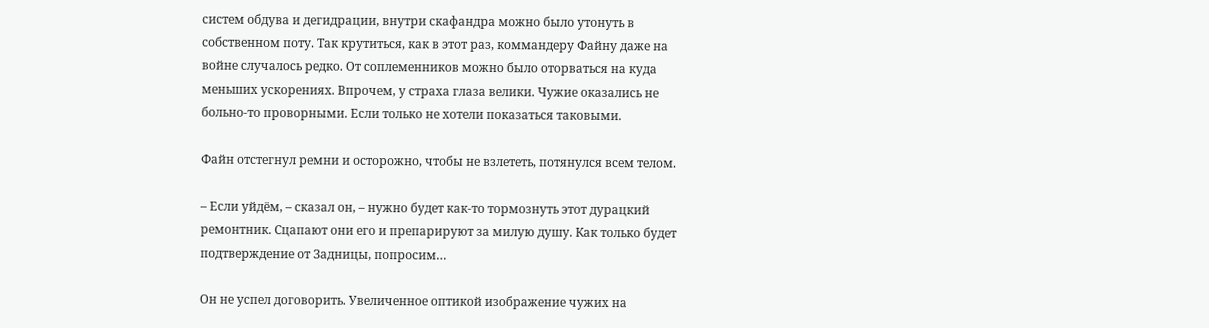систем обдува и дегидрации, внутри скафандра можно было утонуть в собственном поту. Так крутиться, как в этот раз, коммандеру Файну даже на войне случалось редко. От соплеменников можно было оторваться на куда меньших ускорениях. Впрочем, у страха глаза велики. Чужие оказались не больно-то проворными. Если только не хотели показаться таковыми.

Файн отстегнул ремни и осторожно, чтобы не взлететь, потянулся всем телом.

– Если уйдём, – сказал он, – нужно будет как-то тормознуть этот дурацкий ремонтник. Сцапают они его и препарируют за милую душу. Как только будет подтверждение от Задницы, попросим…

Он не успел договорить. Увеличенное оптикой изображение чужих на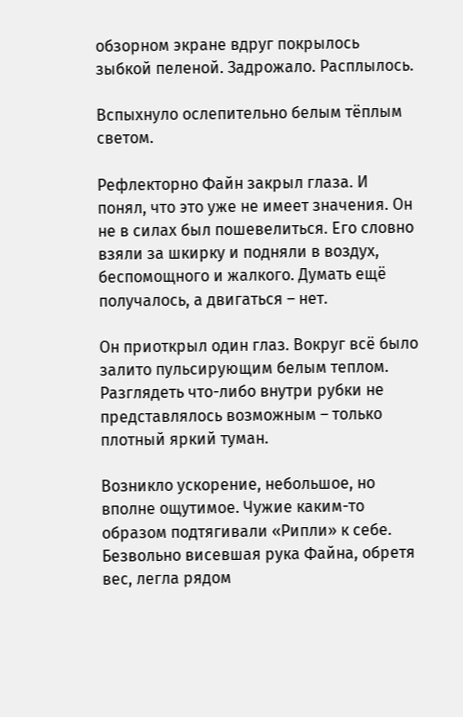обзорном экране вдруг покрылось зыбкой пеленой. Задрожало. Расплылось.

Вспыхнуло ослепительно белым тёплым светом.

Рефлекторно Файн закрыл глаза. И понял, что это уже не имеет значения. Он не в силах был пошевелиться. Его словно взяли за шкирку и подняли в воздух, беспомощного и жалкого. Думать ещё получалось, а двигаться – нет.

Он приоткрыл один глаз. Вокруг всё было залито пульсирующим белым теплом. Разглядеть что-либо внутри рубки не представлялось возможным – только плотный яркий туман.

Возникло ускорение, небольшое, но вполне ощутимое. Чужие каким-то образом подтягивали «Рипли» к себе. Безвольно висевшая рука Файна, обретя вес, легла рядом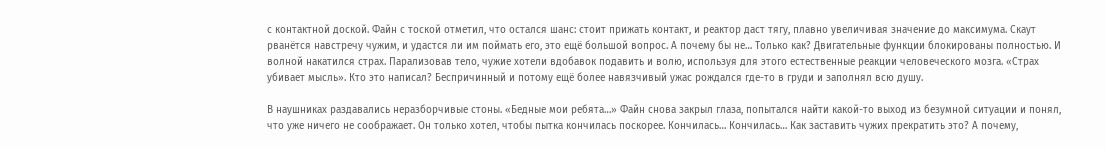с контактной доской. Файн с тоской отметил, что остался шанс: стоит прижать контакт, и реактор даст тягу, плавно увеличивая значение до максимума. Скаут рванётся навстречу чужим, и удастся ли им поймать его, это ещё большой вопрос. А почему бы не… Только как? Двигательные функции блокированы полностью. И волной накатился страх. Парализовав тело, чужие хотели вдобавок подавить и волю, используя для этого естественные реакции человеческого мозга. «Страх убивает мысль». Кто это написал? Беспричинный и потому ещё более навязчивый ужас рождался где-то в груди и заполнял всю душу.

В наушниках раздавались неразборчивые стоны. «Бедные мои ребята…» Файн снова закрыл глаза, попытался найти какой-то выход из безумной ситуации и понял, что уже ничего не соображает. Он только хотел, чтобы пытка кончилась поскорее. Кончилась… Кончилась… Как заставить чужих прекратить это? А почему,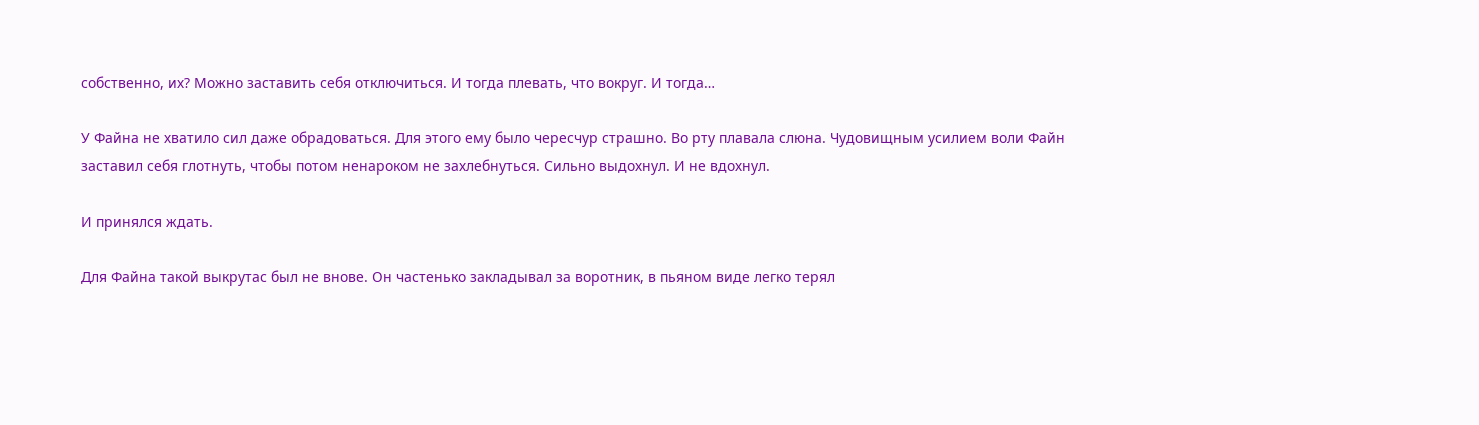собственно, их? Можно заставить себя отключиться. И тогда плевать, что вокруг. И тогда…

У Файна не хватило сил даже обрадоваться. Для этого ему было чересчур страшно. Во рту плавала слюна. Чудовищным усилием воли Файн заставил себя глотнуть, чтобы потом ненароком не захлебнуться. Сильно выдохнул. И не вдохнул.

И принялся ждать.

Для Файна такой выкрутас был не внове. Он частенько закладывал за воротник, в пьяном виде легко терял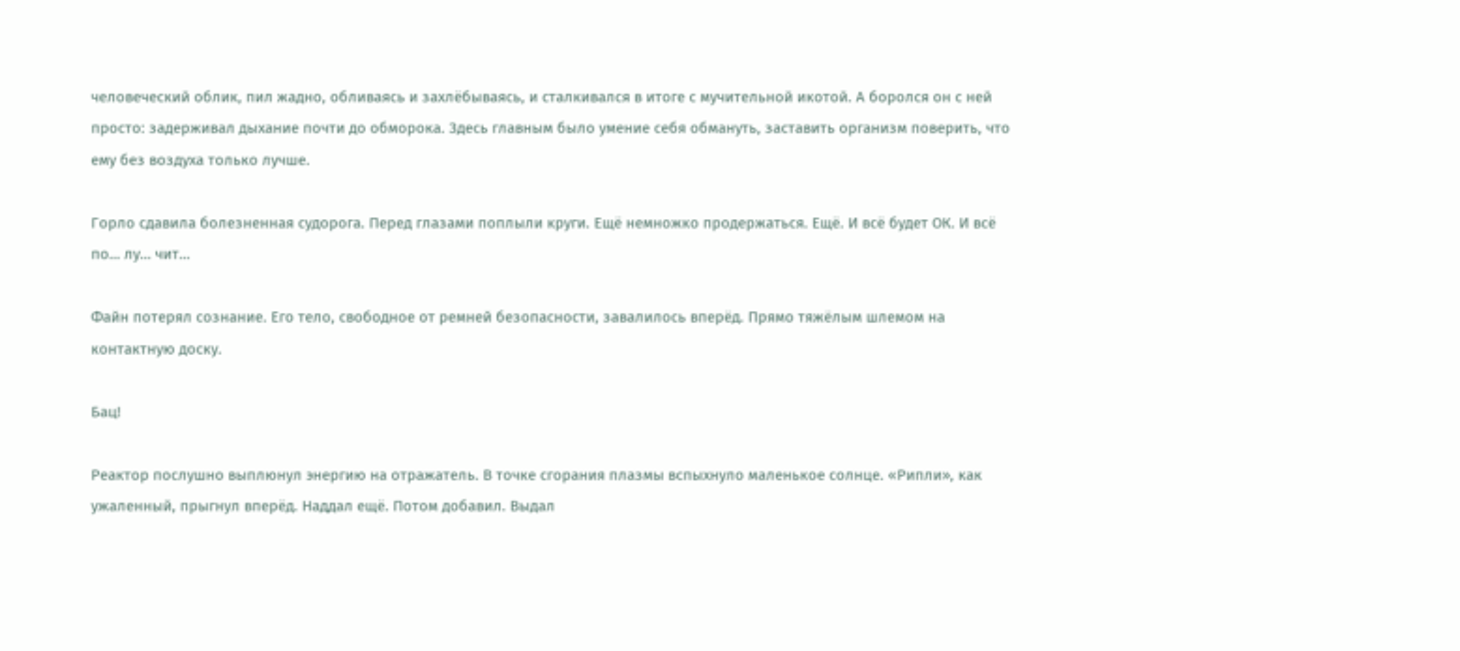человеческий облик, пил жадно, обливаясь и захлёбываясь, и сталкивался в итоге с мучительной икотой. А боролся он с ней просто: задерживал дыхание почти до обморока. Здесь главным было умение себя обмануть, заставить организм поверить, что ему без воздуха только лучше.

Горло сдавила болезненная судорога. Перед глазами поплыли круги. Ещё немножко продержаться. Ещё. И всё будет ОК. И всё по… лу… чит…

Файн потерял сознание. Его тело, свободное от ремней безопасности, завалилось вперёд. Прямо тяжёлым шлемом на контактную доску.

Бац!

Реактор послушно выплюнул энергию на отражатель. В точке сгорания плазмы вспыхнуло маленькое солнце. «Рипли», как ужаленный, прыгнул вперёд. Наддал ещё. Потом добавил. Выдал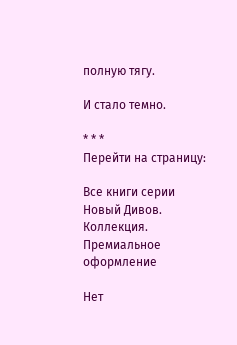полную тягу.

И стало темно.

* * *
Перейти на страницу:

Все книги серии Новый Дивов. Коллекция. Премиальное оформление

Нет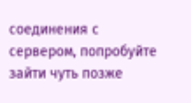соединения с сервером, попробуйте зайти чуть позже